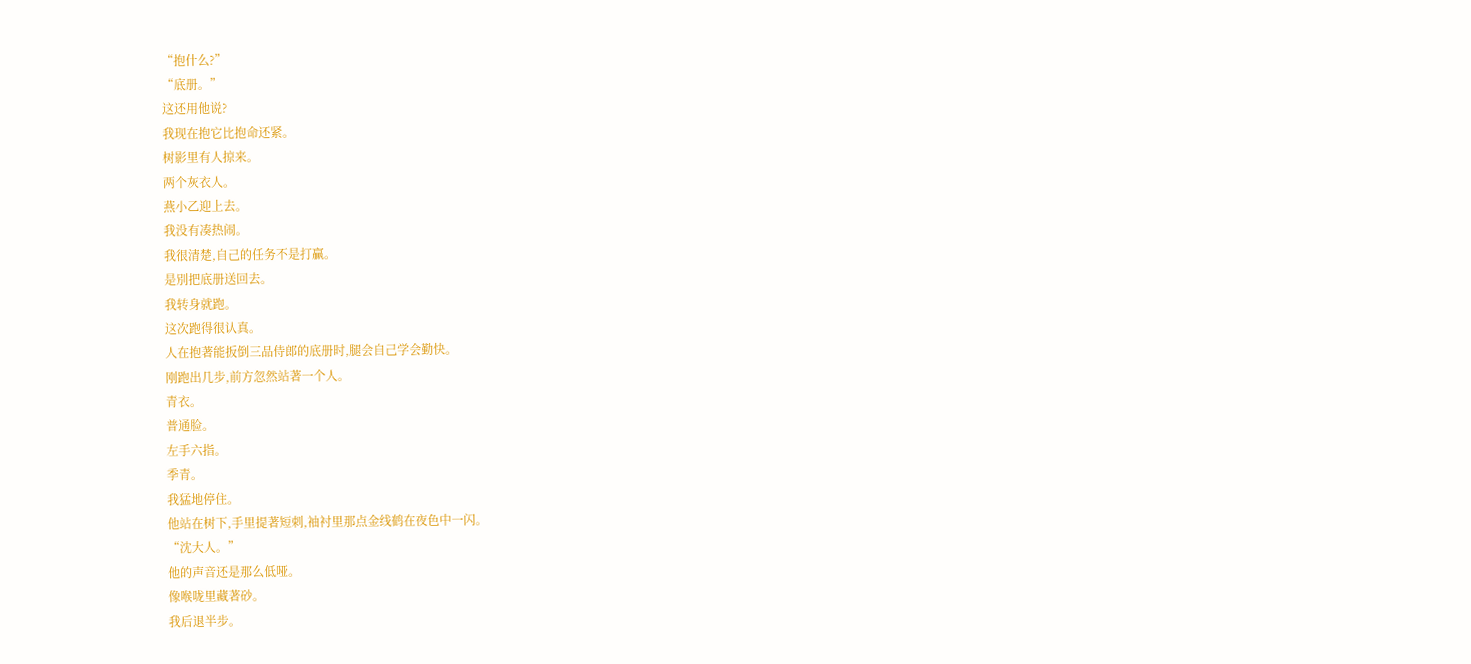“抱什么?”
“底册。”
这还用他说?
我现在抱它比抱命还紧。
树影里有人掠来。
两个灰衣人。
燕小乙迎上去。
我没有凑热闹。
我很清楚,自己的任务不是打贏。
是別把底册送回去。
我转身就跑。
这次跑得很认真。
人在抱著能扳倒三品侍郎的底册时,腿会自己学会勤快。
刚跑出几步,前方忽然站著一个人。
青衣。
普通脸。
左手六指。
季青。
我猛地停住。
他站在树下,手里提著短刺,袖衬里那点金线鹤在夜色中一闪。
“沈大人。”
他的声音还是那么低哑。
像喉咙里藏著砂。
我后退半步。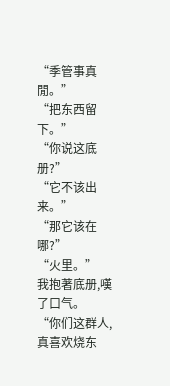“季管事真閒。”
“把东西留下。”
“你说这底册?”
“它不该出来。”
“那它该在哪?”
“火里。”
我抱著底册,嘆了口气。
“你们这群人,真喜欢烧东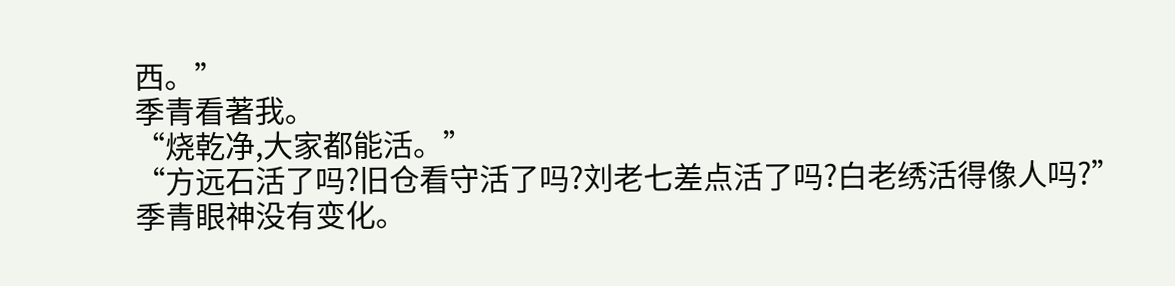西。”
季青看著我。
“烧乾净,大家都能活。”
“方远石活了吗?旧仓看守活了吗?刘老七差点活了吗?白老绣活得像人吗?”
季青眼神没有变化。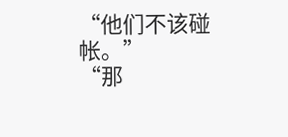“他们不该碰帐。”
“那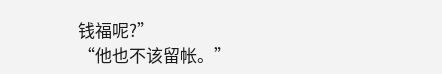钱福呢?”
“他也不该留帐。”